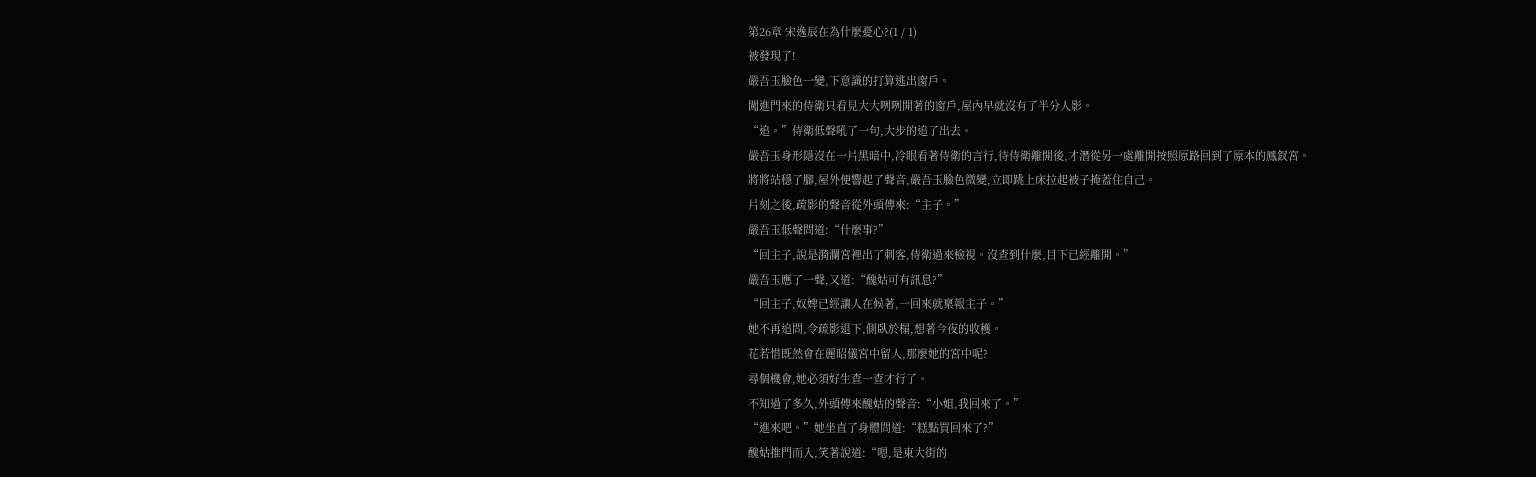第26章 宋逸辰在為什麼憂心?(1 / 1)
被發現了!
嚴吾玉臉色一變,下意識的打算逃出窗戶。
闖進門來的侍衛只看見大大咧咧開著的窗戶,屋內早就沒有了半分人影。
“追。”侍衛低聲吼了一句,大步的追了出去。
嚴吾玉身形隱沒在一片黑暗中,冷眼看著侍衛的言行,待侍衛離開後,才潛從另一處離開按照原路回到了原本的鳳釵宮。
將將站穩了腳,屋外便響起了聲音,嚴吾玉臉色微變,立即跳上床拉起被子掩蓋住自己。
片刻之後,疏影的聲音從外頭傳來:“主子。”
嚴吾玉低聲問道:“什麼事?”
“回主子,說是漪瀾宮裡出了刺客,侍衛過來檢視。沒查到什麼,目下已經離開。”
嚴吾玉應了一聲,又道:“醜姑可有訊息?”
“回主子,奴婢已經讓人在候著,一回來就稟報主子。”
她不再追問,令疏影退下,側臥於榻,想著今夜的收穫。
花若惜既然會在麗昭儀宮中留人,那麼她的宮中呢?
尋個機會,她必須好生查一查才行了。
不知過了多久,外頭傳來醜姑的聲音:“小姐,我回來了。”
“進來吧。”她坐直了身體問道:“糕點買回來了?”
醜姑推門而入,笑著說道:“嗯,是東大街的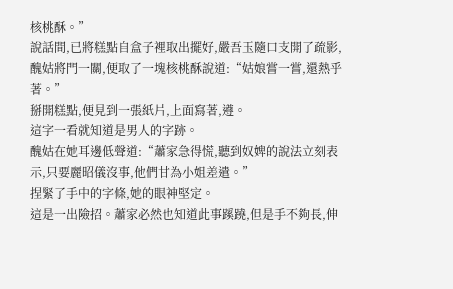核桃酥。”
說話間,已將糕點自盒子裡取出擺好,嚴吾玉隨口支開了疏影,醜姑將門一關,便取了一塊核桃酥說道:“姑娘嘗一嘗,還熱乎著。”
掰開糕點,便見到一張紙片,上面寫著,遵。
這字一看就知道是男人的字跡。
醜姑在她耳邊低聲道:“蕭家急得慌,聽到奴婢的說法立刻表示,只要麗昭儀沒事,他們甘為小姐差遣。”
捏緊了手中的字條,她的眼神堅定。
這是一出險招。蕭家必然也知道此事蹊蹺,但是手不夠長,伸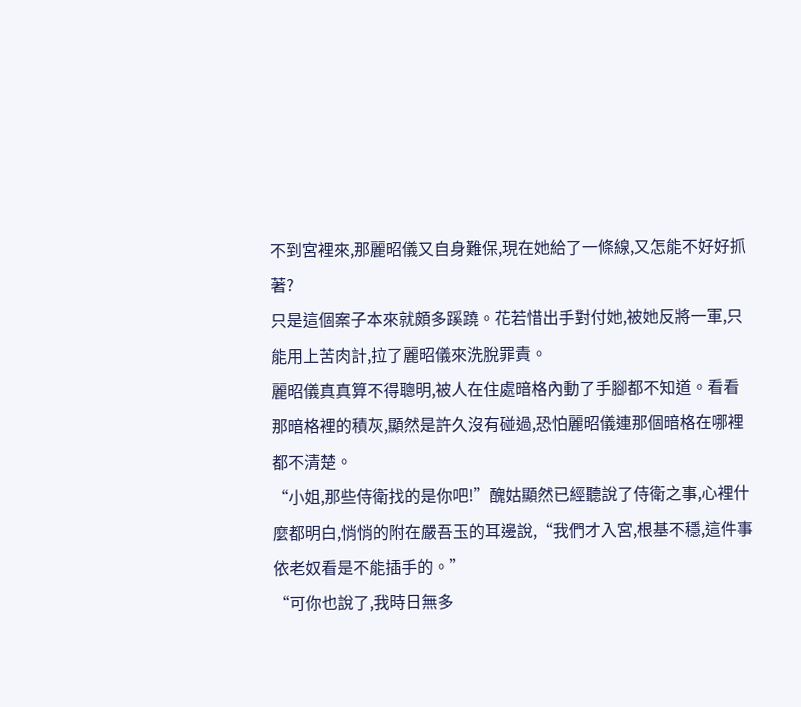不到宮裡來,那麗昭儀又自身難保,現在她給了一條線,又怎能不好好抓著?
只是這個案子本來就頗多蹊蹺。花若惜出手對付她,被她反將一軍,只能用上苦肉計,拉了麗昭儀來洗脫罪責。
麗昭儀真真算不得聰明,被人在住處暗格內動了手腳都不知道。看看那暗格裡的積灰,顯然是許久沒有碰過,恐怕麗昭儀連那個暗格在哪裡都不清楚。
“小姐,那些侍衛找的是你吧!”醜姑顯然已經聽說了侍衛之事,心裡什麼都明白,悄悄的附在嚴吾玉的耳邊說,“我們才入宮,根基不穩,這件事依老奴看是不能插手的。”
“可你也說了,我時日無多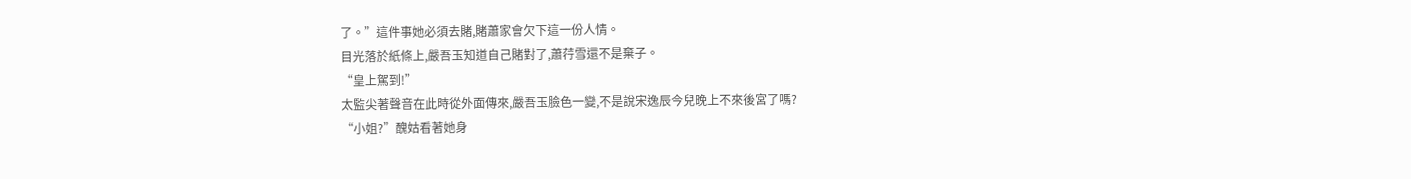了。”這件事她必須去賭,賭蕭家會欠下這一份人情。
目光落於紙條上,嚴吾玉知道自己賭對了,蕭荇雪還不是棄子。
“皇上駕到!”
太監尖著聲音在此時從外面傳來,嚴吾玉臉色一變,不是說宋逸辰今兒晚上不來後宮了嗎?
“小姐?”醜姑看著她身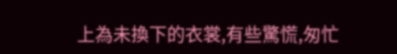上為未換下的衣裳,有些驚慌,匆忙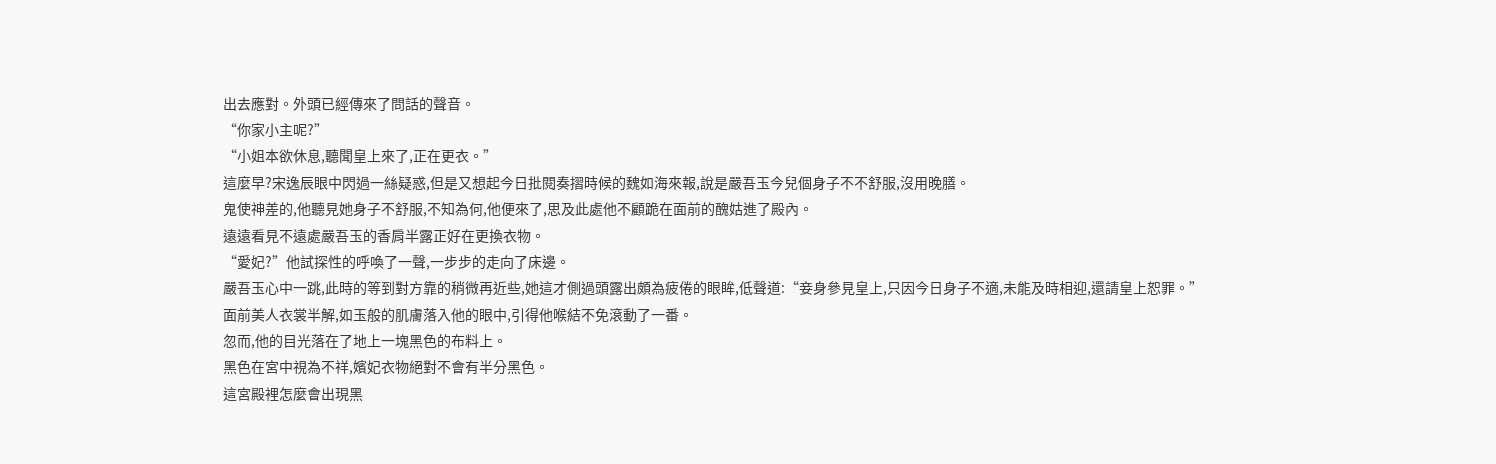出去應對。外頭已經傳來了問話的聲音。
“你家小主呢?”
“小姐本欲休息,聽聞皇上來了,正在更衣。”
這麼早?宋逸辰眼中閃過一絲疑惑,但是又想起今日批閱奏摺時候的魏如海來報,說是嚴吾玉今兒個身子不不舒服,沒用晚膳。
鬼使神差的,他聽見她身子不舒服,不知為何,他便來了,思及此處他不顧跪在面前的醜姑進了殿內。
遠遠看見不遠處嚴吾玉的香肩半露正好在更換衣物。
“愛妃?”他試探性的呼喚了一聲,一步步的走向了床邊。
嚴吾玉心中一跳,此時的等到對方靠的稍微再近些,她這才側過頭露出頗為疲倦的眼眸,低聲道:“妾身參見皇上,只因今日身子不適,未能及時相迎,還請皇上恕罪。”
面前美人衣裳半解,如玉般的肌膚落入他的眼中,引得他喉結不免滾動了一番。
忽而,他的目光落在了地上一塊黑色的布料上。
黑色在宮中視為不祥,嬪妃衣物絕對不會有半分黑色。
這宮殿裡怎麼會出現黑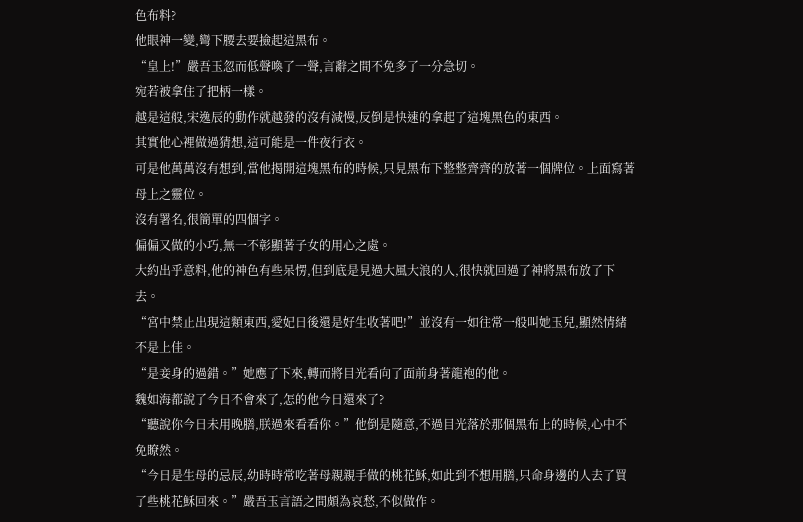色布料?
他眼神一變,彎下腰去要撿起這黑布。
“皇上!”嚴吾玉忽而低聲喚了一聲,言辭之間不免多了一分急切。
宛若被拿住了把柄一樣。
越是這般,宋逸辰的動作就越發的沒有減慢,反倒是快速的拿起了這塊黑色的東西。
其實他心裡做過猜想,這可能是一件夜行衣。
可是他萬萬沒有想到,當他揭開這塊黑布的時候,只見黑布下整整齊齊的放著一個牌位。上面寫著母上之靈位。
沒有署名,很簡單的四個字。
偏偏又做的小巧,無一不彰顯著子女的用心之處。
大約出乎意料,他的神色有些呆愣,但到底是見過大風大浪的人,很快就回過了神將黑布放了下去。
“宮中禁止出現這類東西,愛妃日後還是好生收著吧!”並沒有一如往常一般叫她玉兒,顯然情緒不是上佳。
“是妾身的過錯。”她應了下來,轉而將目光看向了面前身著龍袍的他。
魏如海都說了今日不會來了,怎的他今日還來了?
“聽說你今日未用晚膳,朕過來看看你。”他倒是隨意,不過目光落於那個黑布上的時候,心中不免瞭然。
“今日是生母的忌辰,幼時時常吃著母親親手做的桃花穌,如此到不想用膳,只命身邊的人去了買了些桃花穌回來。”嚴吾玉言語之間頗為哀愁,不似做作。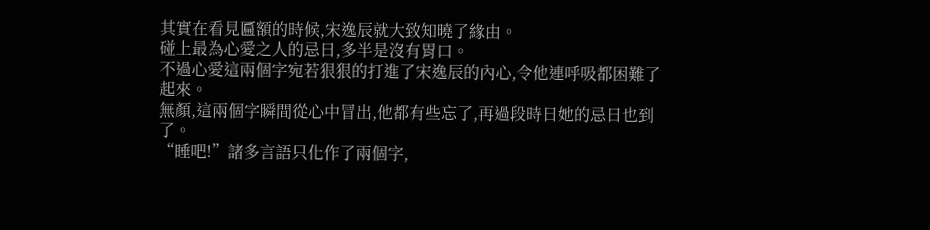其實在看見匾額的時候,宋逸辰就大致知曉了緣由。
碰上最為心愛之人的忌日,多半是沒有胃口。
不過心愛這兩個字宛若狠狠的打進了宋逸辰的內心,令他連呼吸都困難了起來。
無顏,這兩個字瞬間從心中冒出,他都有些忘了,再過段時日她的忌日也到了。
“睡吧!”諸多言語只化作了兩個字,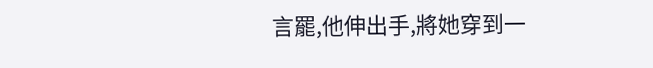言罷,他伸出手,將她穿到一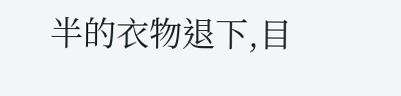半的衣物退下,目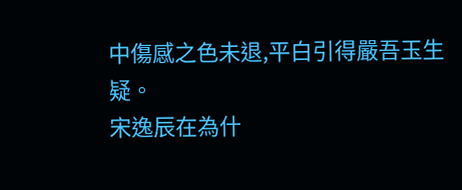中傷感之色未退,平白引得嚴吾玉生疑。
宋逸辰在為什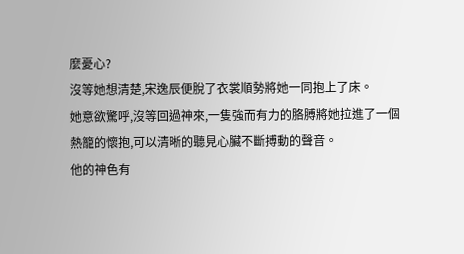麼憂心?
沒等她想清楚,宋逸辰便脫了衣裳順勢將她一同抱上了床。
她意欲驚呼,沒等回過神來,一隻強而有力的胳膊將她拉進了一個熱籠的懷抱,可以清晰的聽見心臟不斷搏動的聲音。
他的神色有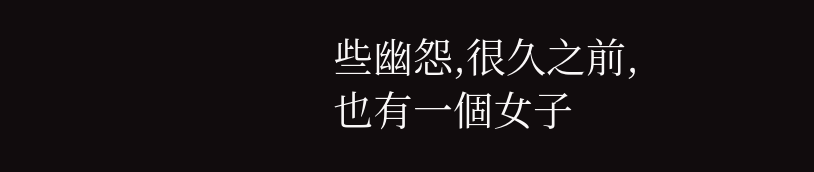些幽怨,很久之前,也有一個女子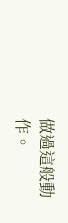做過這般動作。